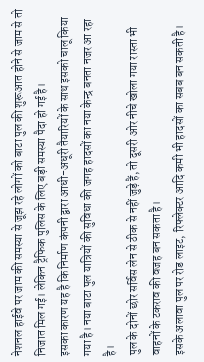नेशनल हाईवे पर जाम की समस्या से जूझ रहे लोगों को बाटा पुल की शुरूआत होने से जाम से तो निजात मिल गई। लेकिन ट्रैफिक पुलिस के लिए बड़ी समस्या पैदा हो गई है।
इसका कारण यह है कि निर्माण कंपनी द्वारा आधी-अधूरी तैयारियों के साथ इसको चालू किया गया है। नया बाटा पुल यात्रियों की सुविधा की जगह हादसों का नया केन्द्र बनता नजर आ रहा है।
पुल के दोनों छोर सर्विस लेन से ठीक से नहीं जुड़े हैं, तो दूसरी ओर नीचे खोला गया रास्ता भी वाहनों के टकराव की वजह बन सकता है।
इसके अलावा पुल पर रोड लाइट, रिफ्लेक्टर आदि कमी भी हादसों का सबब बन सकती है।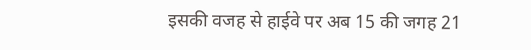इसकी वजह से हाईवे पर अब 15 की जगह 21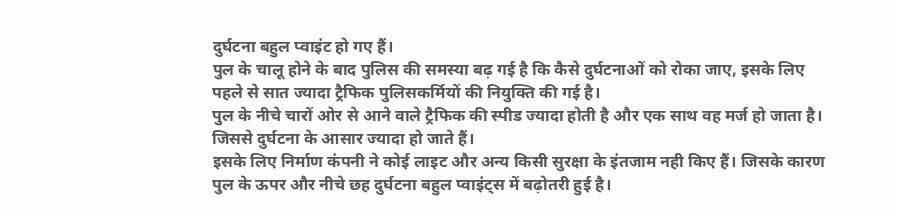दुर्घटना बहुल प्वाइंट हो गए हैं।
पुल के चालू होने के बाद पुलिस की समस्या बढ़ गई है कि कैसे दुर्घटनाओं को रोका जाए, इसके लिए पहले से सात ज्यादा ट्रैफिक पुलिसकर्मियों की नियुक्ति की गई है।
पुल के नीचे चारों ओर से आने वाले ट्रैफिक की स्पीड ज्यादा होती है और एक साथ वह मर्ज हो जाता है। जिससे दुर्घटना के आसार ज्यादा हो जाते हैं।
इसके लिए निर्माण कंपनी ने कोई लाइट और अन्य किसी सुरक्षा के इंतजाम नही किए हैं। जिसके कारण पुल के ऊपर और नीचे छह दुर्घटना बहुल प्वाइंट्स में बढ़ोतरी हुई है।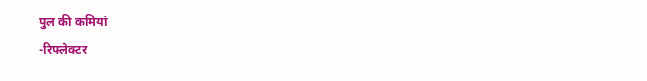पुल की कमियां
-रिफ्लेक्टर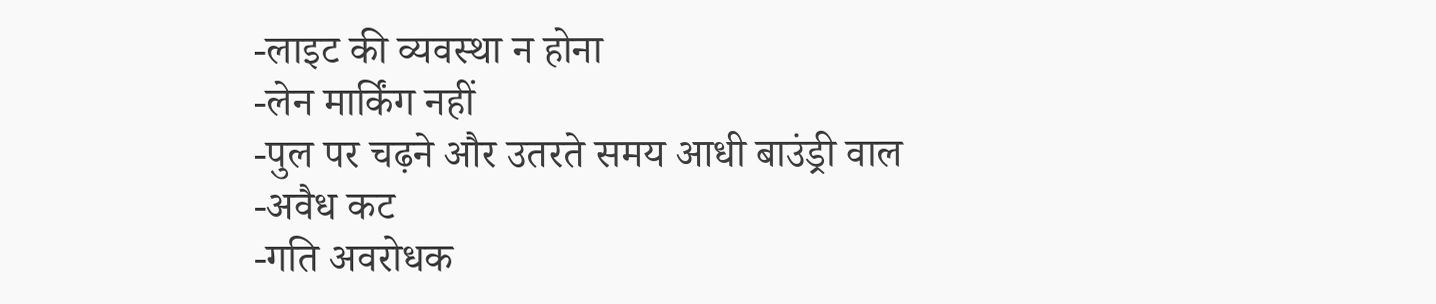-लाइट की व्यवस्था न होना
-लेन मार्किंग नहीं
-पुल पर चढ़ने और उतरते समय आधी बाउंड्री वाल
-अवैध कट
-गति अवरोधक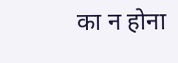का न होना